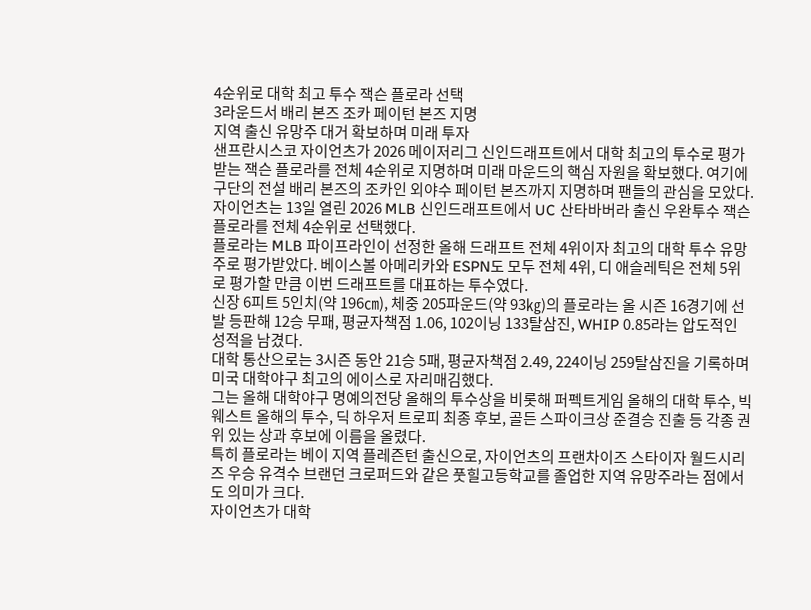4순위로 대학 최고 투수 잭슨 플로라 선택
3라운드서 배리 본즈 조카 페이턴 본즈 지명
지역 출신 유망주 대거 확보하며 미래 투자
샌프란시스코 자이언츠가 2026 메이저리그 신인드래프트에서 대학 최고의 투수로 평가받는 잭슨 플로라를 전체 4순위로 지명하며 미래 마운드의 핵심 자원을 확보했다. 여기에 구단의 전설 배리 본즈의 조카인 외야수 페이턴 본즈까지 지명하며 팬들의 관심을 모았다.
자이언츠는 13일 열린 2026 MLB 신인드래프트에서 UC 산타바버라 출신 우완투수 잭슨 플로라를 전체 4순위로 선택했다.
플로라는 MLB 파이프라인이 선정한 올해 드래프트 전체 4위이자 최고의 대학 투수 유망주로 평가받았다. 베이스볼 아메리카와 ESPN도 모두 전체 4위, 디 애슬레틱은 전체 5위로 평가할 만큼 이번 드래프트를 대표하는 투수였다.
신장 6피트 5인치(약 196㎝), 체중 205파운드(약 93㎏)의 플로라는 올 시즌 16경기에 선발 등판해 12승 무패, 평균자책점 1.06, 102이닝 133탈삼진, WHIP 0.85라는 압도적인 성적을 남겼다.
대학 통산으로는 3시즌 동안 21승 5패, 평균자책점 2.49, 224이닝 259탈삼진을 기록하며 미국 대학야구 최고의 에이스로 자리매김했다.
그는 올해 대학야구 명예의전당 올해의 투수상을 비롯해 퍼펙트게임 올해의 대학 투수, 빅웨스트 올해의 투수, 딕 하우저 트로피 최종 후보, 골든 스파이크상 준결승 진출 등 각종 권위 있는 상과 후보에 이름을 올렸다.
특히 플로라는 베이 지역 플레즌턴 출신으로, 자이언츠의 프랜차이즈 스타이자 월드시리즈 우승 유격수 브랜던 크로퍼드와 같은 풋힐고등학교를 졸업한 지역 유망주라는 점에서도 의미가 크다.
자이언츠가 대학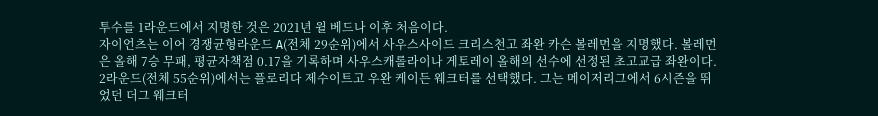투수를 1라운드에서 지명한 것은 2021년 윌 베드나 이후 처음이다.
자이언츠는 이어 경쟁균형라운드 A(전체 29순위)에서 사우스사이드 크리스천고 좌완 카슨 볼레먼을 지명했다. 볼레먼은 올해 7승 무패, 평균자책점 0.17을 기록하며 사우스캐롤라이나 게토레이 올해의 선수에 선정된 초고교급 좌완이다.
2라운드(전체 55순위)에서는 플로리다 제수이트고 우완 케이든 웨크터를 선택했다. 그는 메이저리그에서 6시즌을 뛰었던 더그 웨크터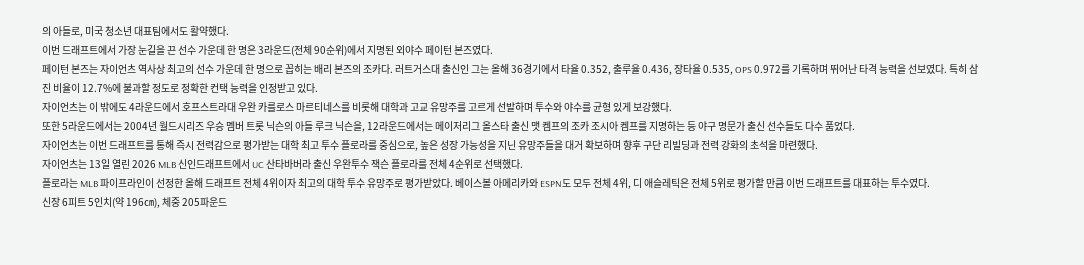의 아들로, 미국 청소년 대표팀에서도 활약했다.
이번 드래프트에서 가장 눈길을 끈 선수 가운데 한 명은 3라운드(전체 90순위)에서 지명된 외야수 페이턴 본즈였다.
페이턴 본즈는 자이언츠 역사상 최고의 선수 가운데 한 명으로 꼽히는 배리 본즈의 조카다. 러트거스대 출신인 그는 올해 36경기에서 타율 0.352, 출루율 0.436, 장타율 0.535, OPS 0.972를 기록하며 뛰어난 타격 능력을 선보였다. 특히 삼진 비율이 12.7%에 불과할 정도로 정확한 컨택 능력을 인정받고 있다.
자이언츠는 이 밖에도 4라운드에서 호프스트라대 우완 카를로스 마르티네스를 비롯해 대학과 고교 유망주를 고르게 선발하며 투수와 야수를 균형 있게 보강했다.
또한 5라운드에서는 2004년 월드시리즈 우승 멤버 트롯 닉슨의 아들 루크 닉슨을, 12라운드에서는 메이저리그 올스타 출신 맷 켐프의 조카 조시아 켐프를 지명하는 등 야구 명문가 출신 선수들도 다수 품었다.
자이언츠는 이번 드래프트를 통해 즉시 전력감으로 평가받는 대학 최고 투수 플로라를 중심으로, 높은 성장 가능성을 지닌 유망주들을 대거 확보하며 향후 구단 리빌딩과 전력 강화의 초석을 마련했다.
자이언츠는 13일 열린 2026 MLB 신인드래프트에서 UC 산타바버라 출신 우완투수 잭슨 플로라를 전체 4순위로 선택했다.
플로라는 MLB 파이프라인이 선정한 올해 드래프트 전체 4위이자 최고의 대학 투수 유망주로 평가받았다. 베이스볼 아메리카와 ESPN도 모두 전체 4위, 디 애슬레틱은 전체 5위로 평가할 만큼 이번 드래프트를 대표하는 투수였다.
신장 6피트 5인치(약 196㎝), 체중 205파운드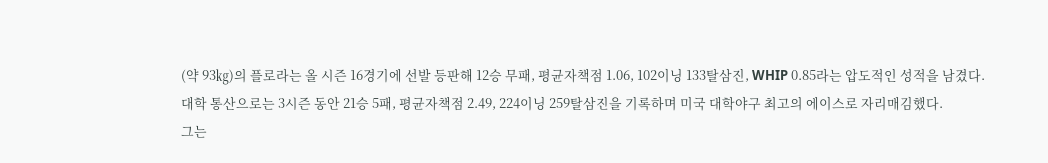(약 93㎏)의 플로라는 올 시즌 16경기에 선발 등판해 12승 무패, 평균자책점 1.06, 102이닝 133탈삼진, WHIP 0.85라는 압도적인 성적을 남겼다.
대학 통산으로는 3시즌 동안 21승 5패, 평균자책점 2.49, 224이닝 259탈삼진을 기록하며 미국 대학야구 최고의 에이스로 자리매김했다.
그는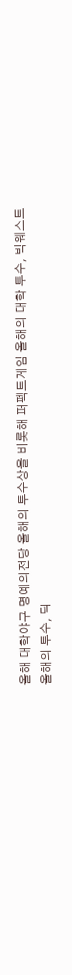올해 대학야구 명예의전당 올해의 투수상을 비롯해 퍼펙트게임 올해의 대학 투수, 빅웨스트 올해의 투수, 딕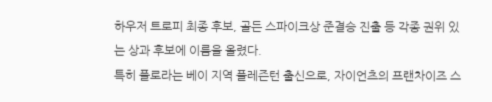하우저 트로피 최종 후보, 골든 스파이크상 준결승 진출 등 각종 권위 있는 상과 후보에 이름을 올렸다.
특히 플로라는 베이 지역 플레즌턴 출신으로, 자이언츠의 프랜차이즈 스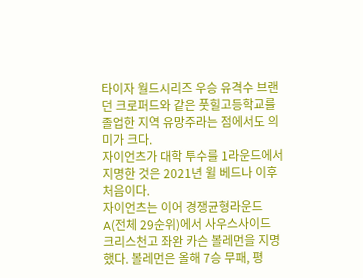타이자 월드시리즈 우승 유격수 브랜던 크로퍼드와 같은 풋힐고등학교를 졸업한 지역 유망주라는 점에서도 의미가 크다.
자이언츠가 대학 투수를 1라운드에서 지명한 것은 2021년 윌 베드나 이후 처음이다.
자이언츠는 이어 경쟁균형라운드 A(전체 29순위)에서 사우스사이드 크리스천고 좌완 카슨 볼레먼을 지명했다. 볼레먼은 올해 7승 무패, 평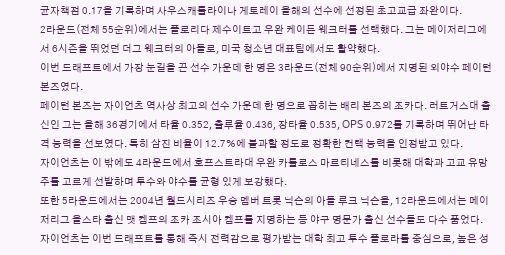균자책점 0.17을 기록하며 사우스캐롤라이나 게토레이 올해의 선수에 선정된 초고교급 좌완이다.
2라운드(전체 55순위)에서는 플로리다 제수이트고 우완 케이든 웨크터를 선택했다. 그는 메이저리그에서 6시즌을 뛰었던 더그 웨크터의 아들로, 미국 청소년 대표팀에서도 활약했다.
이번 드래프트에서 가장 눈길을 끈 선수 가운데 한 명은 3라운드(전체 90순위)에서 지명된 외야수 페이턴 본즈였다.
페이턴 본즈는 자이언츠 역사상 최고의 선수 가운데 한 명으로 꼽히는 배리 본즈의 조카다. 러트거스대 출신인 그는 올해 36경기에서 타율 0.352, 출루율 0.436, 장타율 0.535, OPS 0.972를 기록하며 뛰어난 타격 능력을 선보였다. 특히 삼진 비율이 12.7%에 불과할 정도로 정확한 컨택 능력을 인정받고 있다.
자이언츠는 이 밖에도 4라운드에서 호프스트라대 우완 카를로스 마르티네스를 비롯해 대학과 고교 유망주를 고르게 선발하며 투수와 야수를 균형 있게 보강했다.
또한 5라운드에서는 2004년 월드시리즈 우승 멤버 트롯 닉슨의 아들 루크 닉슨을, 12라운드에서는 메이저리그 올스타 출신 맷 켐프의 조카 조시아 켐프를 지명하는 등 야구 명문가 출신 선수들도 다수 품었다.
자이언츠는 이번 드래프트를 통해 즉시 전력감으로 평가받는 대학 최고 투수 플로라를 중심으로, 높은 성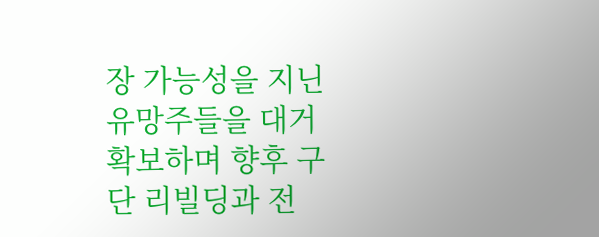장 가능성을 지닌 유망주들을 대거 확보하며 향후 구단 리빌딩과 전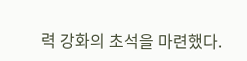력 강화의 초석을 마련했다.